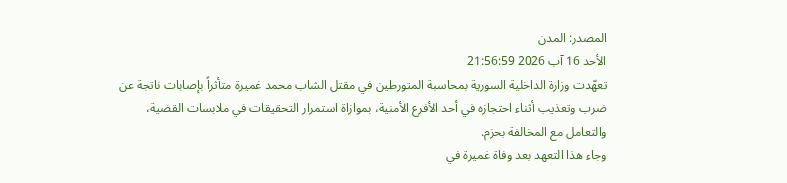المصدر: المدن
الأحد 16 آب 2026 21:56:59
تعهّدت وزارة الداخلية السورية بمحاسبة المتورطين في مقتل الشاب محمد غميرة متأثراً بإصابات ناتجة عن ضرب وتعذيب أثناء احتجازه في أحد الأفرع الأمنية، بموازاة استمرار التحقيقات في ملابسات القضية، والتعامل مع المخالفة بحزم.
وجاء هذا التعهد بعد وفاة غميرة في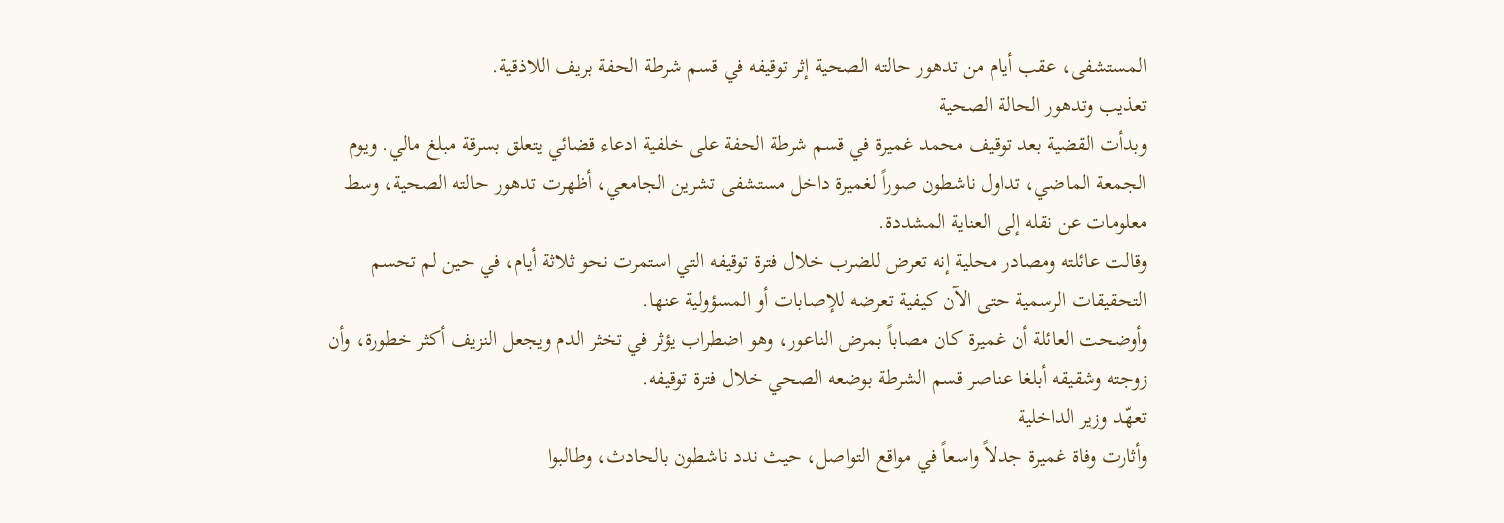المستشفى، عقب أيام من تدهور حالته الصحية إثر توقيفه في قسم شرطة الحفة بريف اللاذقية.
تعذيب وتدهور الحالة الصحية
وبدأت القضية بعد توقيف محمد غميرة في قسم شرطة الحفة على خلفية ادعاء قضائي يتعلق بسرقة مبلغ مالي. ويوم الجمعة الماضي، تداول ناشطون صوراً لغميرة داخل مستشفى تشرين الجامعي، أظهرت تدهور حالته الصحية، وسط معلومات عن نقله إلى العناية المشددة.
وقالت عائلته ومصادر محلية إنه تعرض للضرب خلال فترة توقيفه التي استمرت نحو ثلاثة أيام، في حين لم تحسم التحقيقات الرسمية حتى الآن كيفية تعرضه للإصابات أو المسؤولية عنها.
وأوضحت العائلة أن غميرة كان مصاباً بمرض الناعور، وهو اضطراب يؤثر في تخثر الدم ويجعل النزيف أكثر خطورة، وأن زوجته وشقيقه أبلغا عناصر قسم الشرطة بوضعه الصحي خلال فترة توقيفه.
تعهّد وزير الداخلية
وأثارت وفاة غميرة جدلاً واسعاً في مواقع التواصل، حيث ندد ناشطون بالحادث، وطالبوا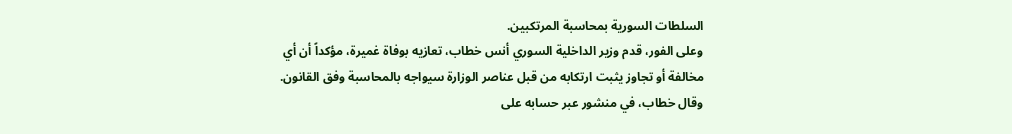السلطات السورية بمحاسبة المرتكبين.
وعلى الفور، قدم وزير الداخلية السوري أنس خطاب، تعازيه بوفاة غميرة، مؤكداً أن أي مخالفة أو تجاوز يثبت ارتكابه من قبل عناصر الوزارة سيواجه بالمحاسبة وفق القانون.
وقال خطاب، في منشور عبر حسابه على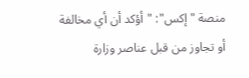منصة "إكس": "أؤكد أن أي مخالفة أو تجاوز من قبل عناصر وزارة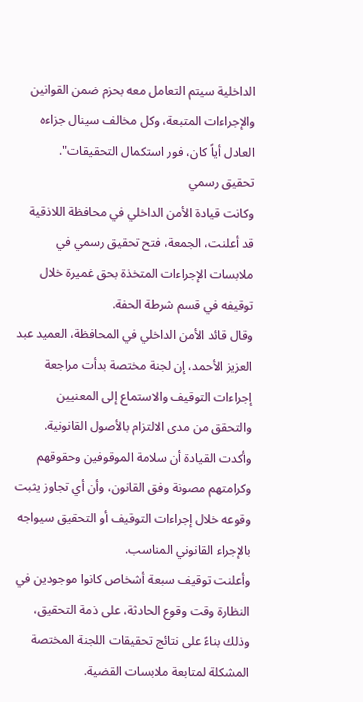الداخلية سيتم التعامل معه بحزم ضمن القوانين والإجراءات المتبعة، وكل مخالف سينال جزاءه العادل أياً كان، فور استكمال التحقيقات".
تحقيق رسمي
وكانت قيادة الأمن الداخلي في محافظة اللاذقية قد أعلنت، الجمعة، فتح تحقيق رسمي في ملابسات الإجراءات المتخذة بحق غميرة خلال توقيفه في قسم شرطة الحفة.
وقال قائد الأمن الداخلي في المحافظة، العميد عبد العزيز الأحمد، إن لجنة مختصة بدأت مراجعة إجراءات التوقيف والاستماع إلى المعنيين والتحقق من مدى الالتزام بالأصول القانونية.
وأكدت القيادة أن سلامة الموقوفين وحقوقهم وكرامتهم مصونة وفق القانون، وأن أي تجاوز يثبت وقوعه خلال إجراءات التوقيف أو التحقيق سيواجه بالإجراء القانوني المناسب.
وأعلنت توقيف سبعة أشخاص كانوا موجودين في النظارة وقت وقوع الحادثة، على ذمة التحقيق، وذلك بناءً على نتائج تحقيقات اللجنة المختصة المشكلة لمتابعة ملابسات القضية.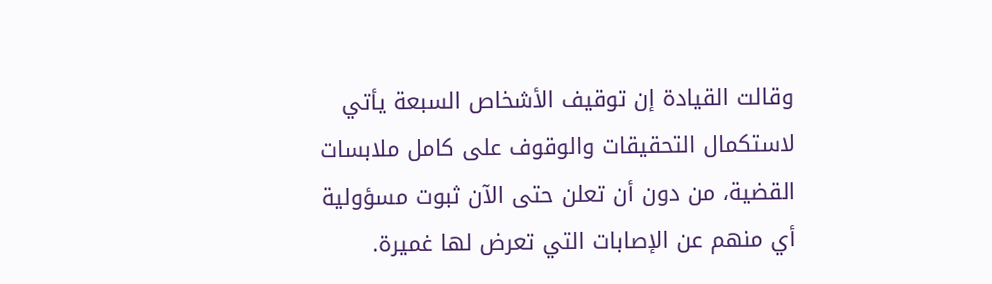وقالت القيادة إن توقيف الأشخاص السبعة يأتي لاستكمال التحقيقات والوقوف على كامل ملابسات القضية، من دون أن تعلن حتى الآن ثبوت مسؤولية أي منهم عن الإصابات التي تعرض لها غميرة.